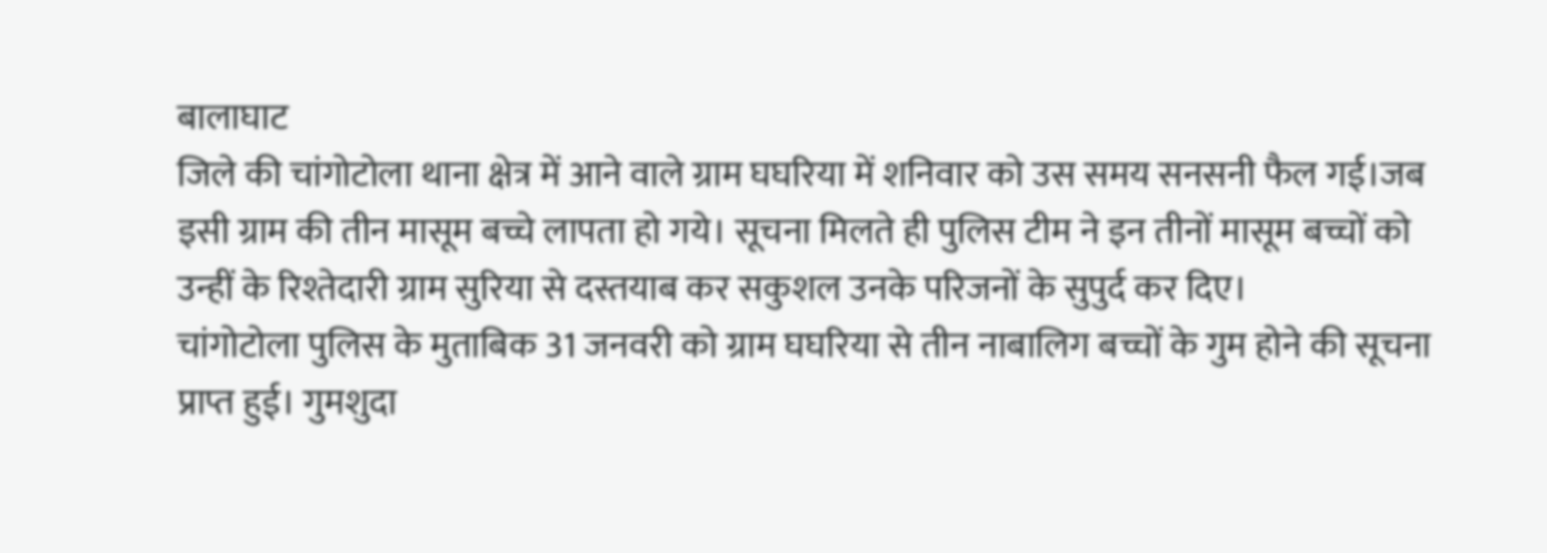बालाघाट
जिले की चांगोटोला थाना क्षेत्र में आने वाले ग्राम घघरिया में शनिवार को उस समय सनसनी फैल गई।जब इसी ग्राम की तीन मासूम बच्चे लापता हो गये। सूचना मिलते ही पुलिस टीम ने इन तीनों मासूम बच्चों को उन्हीं के रिश्तेदारी ग्राम सुरिया से दस्तयाब कर सकुशल उनके परिजनों के सुपुर्द कर दिए।
चांगोटोला पुलिस के मुताबिक 31 जनवरी को ग्राम घघरिया से तीन नाबालिग बच्चों के गुम होने की सूचना प्राप्त हुई। गुमशुदा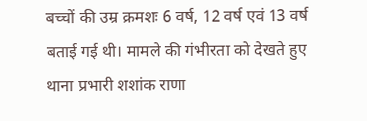बच्चों की उम्र क्रमशः 6 वर्ष, 12 वर्ष एवं 13 वर्ष बताई गई थी। मामले की गंभीरता को देखते हुए थाना प्रभारी शशांक राणा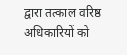द्वारा तत्काल वरिष्ठ अधिकारियों को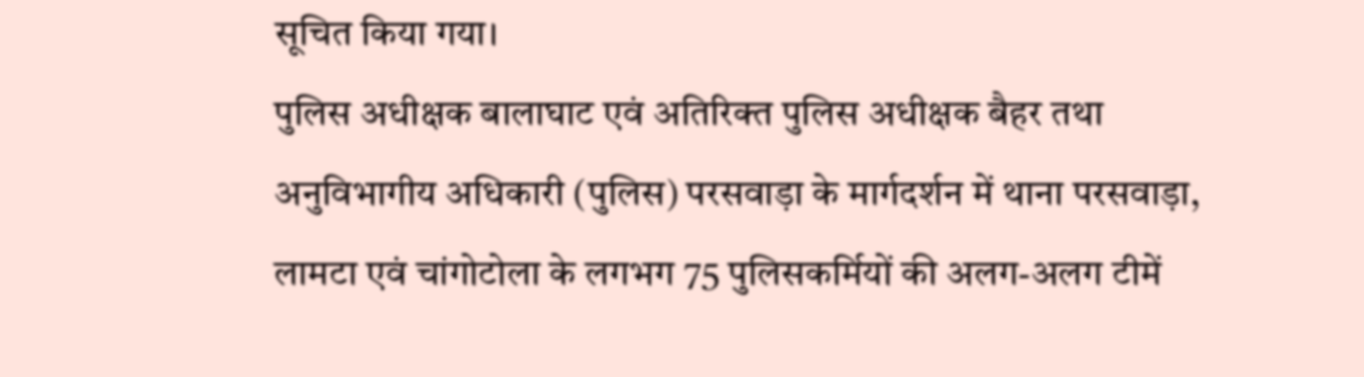सूचित किया गया।
पुलिस अधीक्षक बालाघाट एवं अतिरिक्त पुलिस अधीक्षक बैहर तथा अनुविभागीय अधिकारी (पुलिस) परसवाड़ा के मार्गदर्शन में थाना परसवाड़ा, लामटा एवं चांगोटोला के लगभग 75 पुलिसकर्मियों की अलग-अलग टीमें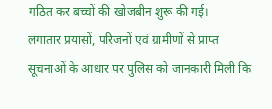गठित कर बच्चों की खोजबीन शुरू की गई।
लगातार प्रयासों, परिजनों एवं ग्रामीणों से प्राप्त सूचनाओं के आधार पर पुलिस को जानकारी मिली कि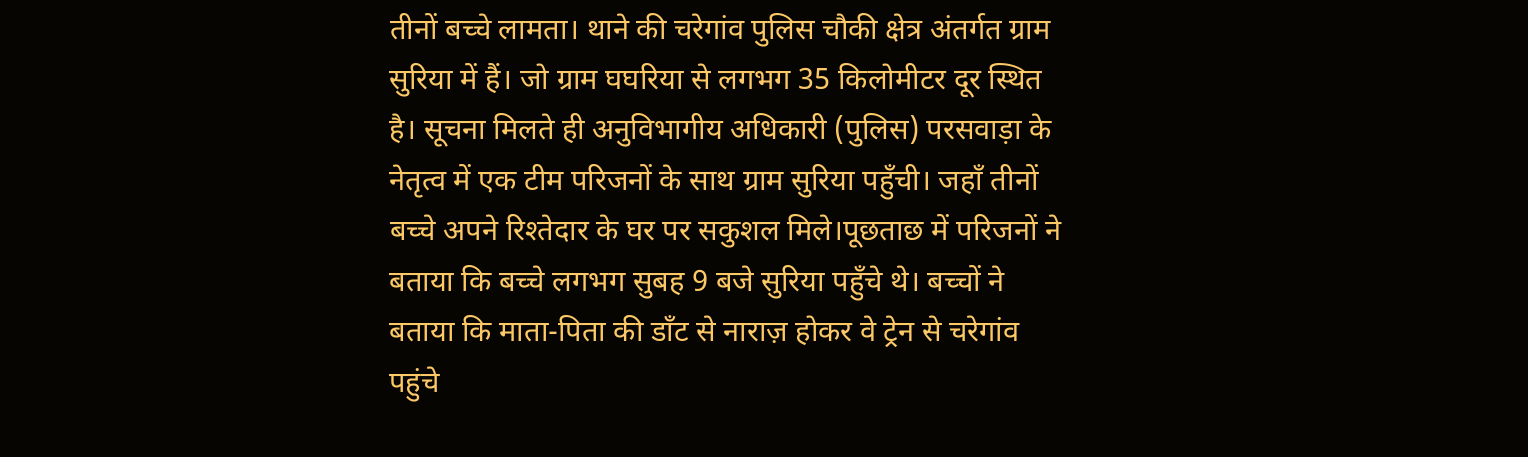तीनों बच्चे लामता। थाने की चरेगांव पुलिस चौकी क्षेत्र अंतर्गत ग्राम सुरिया में हैं। जो ग्राम घघरिया से लगभग 35 किलोमीटर दूर स्थित है। सूचना मिलते ही अनुविभागीय अधिकारी (पुलिस) परसवाड़ा के नेतृत्व में एक टीम परिजनों के साथ ग्राम सुरिया पहुँची। जहाँ तीनों बच्चे अपने रिश्तेदार के घर पर सकुशल मिले।पूछताछ में परिजनों ने बताया कि बच्चे लगभग सुबह 9 बजे सुरिया पहुँचे थे। बच्चों ने बताया कि माता-पिता की डाँट से नाराज़ होकर वे ट्रेन से चरेगांव पहुंचे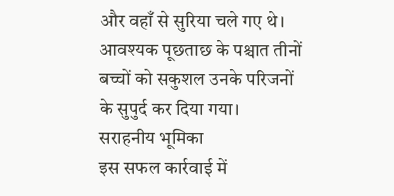और वहाँ से सुरिया चले गए थे। आवश्यक पूछताछ के पश्चात तीनों बच्चों को सकुशल उनके परिजनों के सुपुर्द कर दिया गया।
सराहनीय भूमिका
इस सफल कार्रवाई में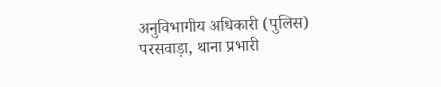अनुविभागीय अधिकारी (पुलिस) परसवाड़ा, थाना प्रभारी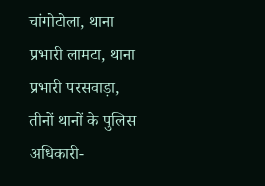चांगोटोला, थाना प्रभारी लामटा, थाना प्रभारी परसवाड़ा, तीनों थानों के पुलिस अधिकारी-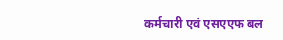कर्मचारी एवं एसएएफ बल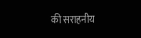की सराहनीय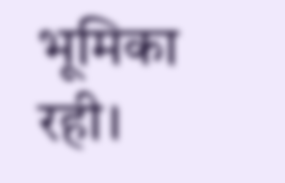भूमिका रही।